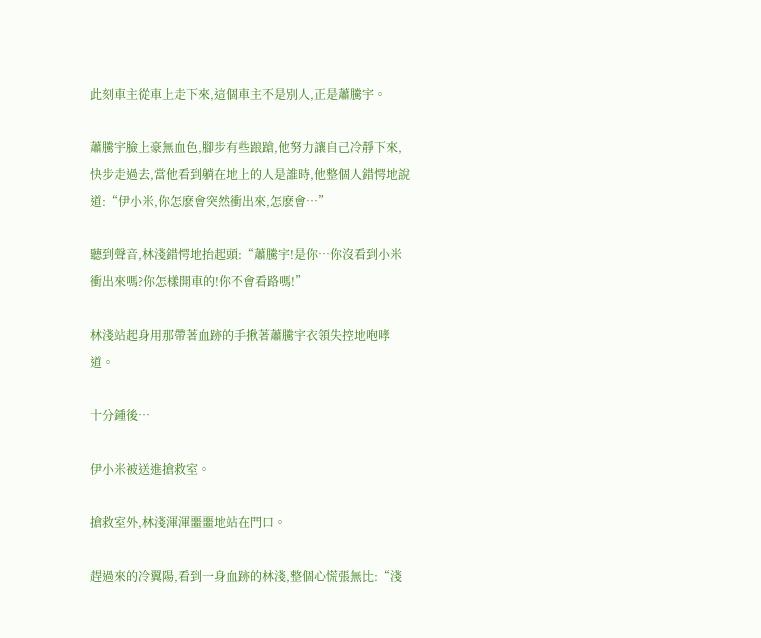此刻車主從車上走下來,這個車主不是別人,正是蕭騰宇。

蕭騰宇臉上豪無血色,腳步有些踉蹌,他努力讓自己冷靜下來,快步走過去,當他看到躺在地上的人是誰時,他整個人錯愕地說道:“伊小米,你怎麽會突然衝出來,怎麽會…”

聽到聲音,林淺錯愕地抬起頭:“蕭騰宇!是你…你沒看到小米衝出來嗎?你怎樣開車的!你不會看路嗎!”

林淺站起身用那帶著血跡的手揪著蕭騰宇衣領失控地咆哮道。

十分鍾後…

伊小米被送進搶救室。

搶救室外,林淺渾渾噩噩地站在門口。

趕過來的冷翼陽,看到一身血跡的林淺,整個心慌張無比:“淺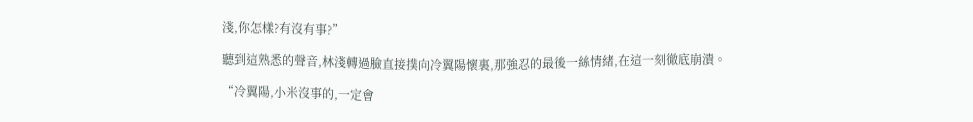淺,你怎樣?有沒有事?”

聽到這熟悉的聲音,林淺轉過臉直接撲向冷翼陽懷裏,那強忍的最後一絲情緒,在這一刻徹底崩潰。

“冷翼陽,小米沒事的,一定會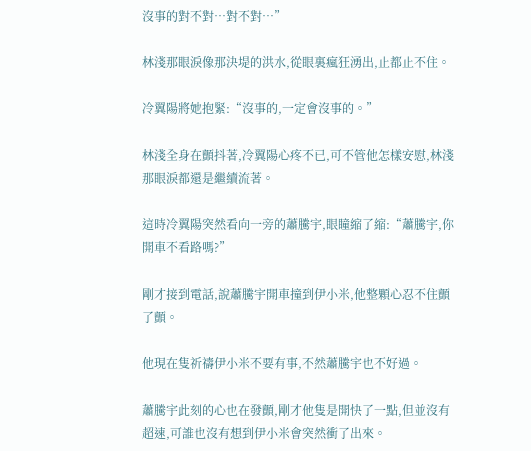沒事的對不對…對不對…”

林淺那眼淚像那決堤的洪水,從眼裏瘋狂湧出,止都止不住。

冷翼陽將她抱緊:“沒事的,一定會沒事的。”

林淺全身在顫抖著,冷翼陽心疼不已,可不管他怎樣安慰,林淺那眼淚都還是繼續流著。

這時冷翼陽突然看向一旁的蕭騰宇,眼瞳縮了縮:“蕭騰宇,你開車不看路嗎?”

剛才接到電話,說蕭騰宇開車撞到伊小米,他整顆心忍不住顫了顫。

他現在隻祈禱伊小米不要有事,不然蕭騰宇也不好過。

蕭騰宇此刻的心也在發顫,剛才他隻是開快了一點,但並沒有超速,可誰也沒有想到伊小米會突然衝了出來。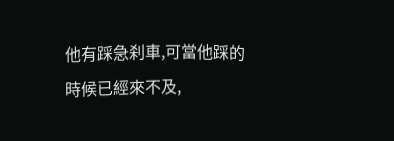他有踩急刹車,可當他踩的時候已經來不及,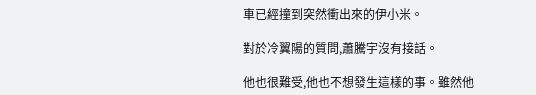車已經撞到突然衝出來的伊小米。

對於冷翼陽的質問,蕭騰宇沒有接話。

他也很難受,他也不想發生這樣的事。雖然他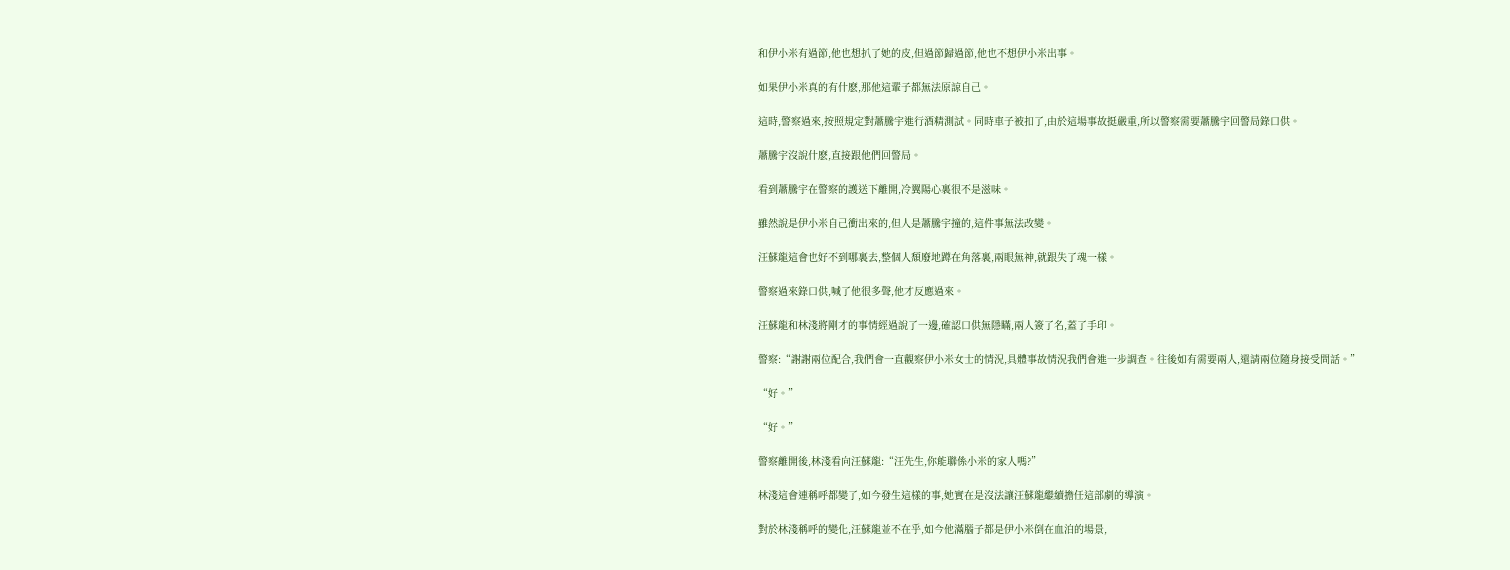和伊小米有過節,他也想扒了她的皮,但過節歸過節,他也不想伊小米出事。

如果伊小米真的有什麽,那他這輩子都無法原諒自己。

這時,警察過來,按照規定對蕭騰宇進行酒精測試。同時車子被扣了,由於這場事故挺嚴重,所以警察需要蕭騰宇回警局錄口供。

蕭騰宇沒說什麽,直接跟他們回警局。

看到蕭騰宇在警察的護送下離開,冷翼陽心裏很不是滋味。

雖然說是伊小米自己衝出來的,但人是蕭騰宇撞的,這件事無法改變。

汪蘇龍這會也好不到哪裏去,整個人頹廢地蹲在角落裏,兩眼無神,就跟失了魂一樣。

警察過來錄口供,喊了他很多聲,他才反應過來。

汪蘇龍和林淺將剛才的事情經過說了一邊,確認口供無隱瞞,兩人簽了名,蓋了手印。

警察:“謝謝兩位配合,我們會一直觀察伊小米女士的情況,具體事故情況我們會進一步調查。往後如有需要兩人,還請兩位隨身接受問話。”

“好。”

“好。”

警察離開後,林淺看向汪蘇龍:“汪先生,你能聯係小米的家人嗎?”

林淺這會連稱呼都變了,如今發生這樣的事,她實在是沒法讓汪蘇龍繼續擔任這部劇的導演。

對於林淺稱呼的變化,汪蘇龍並不在乎,如今他滿腦子都是伊小米倒在血泊的場景,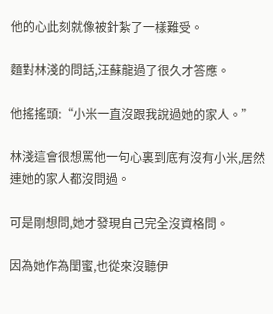他的心此刻就像被針紮了一樣難受。

麵對林淺的問話,汪蘇龍過了很久才答應。

他搖搖頭:“小米一直沒跟我說過她的家人。”

林淺這會很想罵他一句心裏到底有沒有小米,居然連她的家人都沒問過。

可是剛想問,她才發現自己完全沒資格問。

因為她作為閨蜜,也從來沒聽伊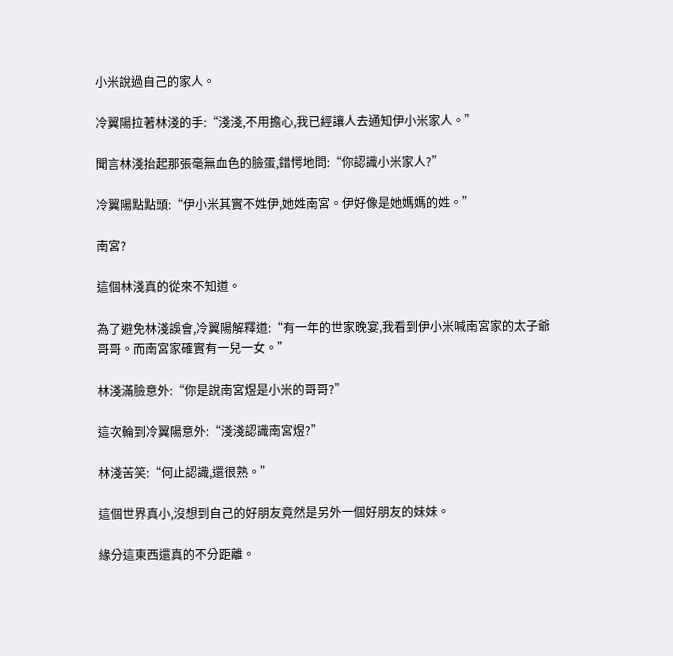小米說過自己的家人。

冷翼陽拉著林淺的手:“淺淺,不用擔心,我已經讓人去通知伊小米家人。”

聞言林淺抬起那張毫無血色的臉蛋,錯愕地問:“你認識小米家人?”

冷翼陽點點頭:“伊小米其實不姓伊,她姓南宮。伊好像是她媽媽的姓。”

南宮?

這個林淺真的從來不知道。

為了避免林淺誤會,冷翼陽解釋道:“有一年的世家晚宴,我看到伊小米喊南宮家的太子爺哥哥。而南宮家確實有一兒一女。”

林淺滿臉意外:“你是說南宮煜是小米的哥哥?”

這次輪到冷翼陽意外:“淺淺認識南宮煜?”

林淺苦笑:“何止認識,還很熟。”

這個世界真小,沒想到自己的好朋友竟然是另外一個好朋友的妹妹。

緣分這東西還真的不分距離。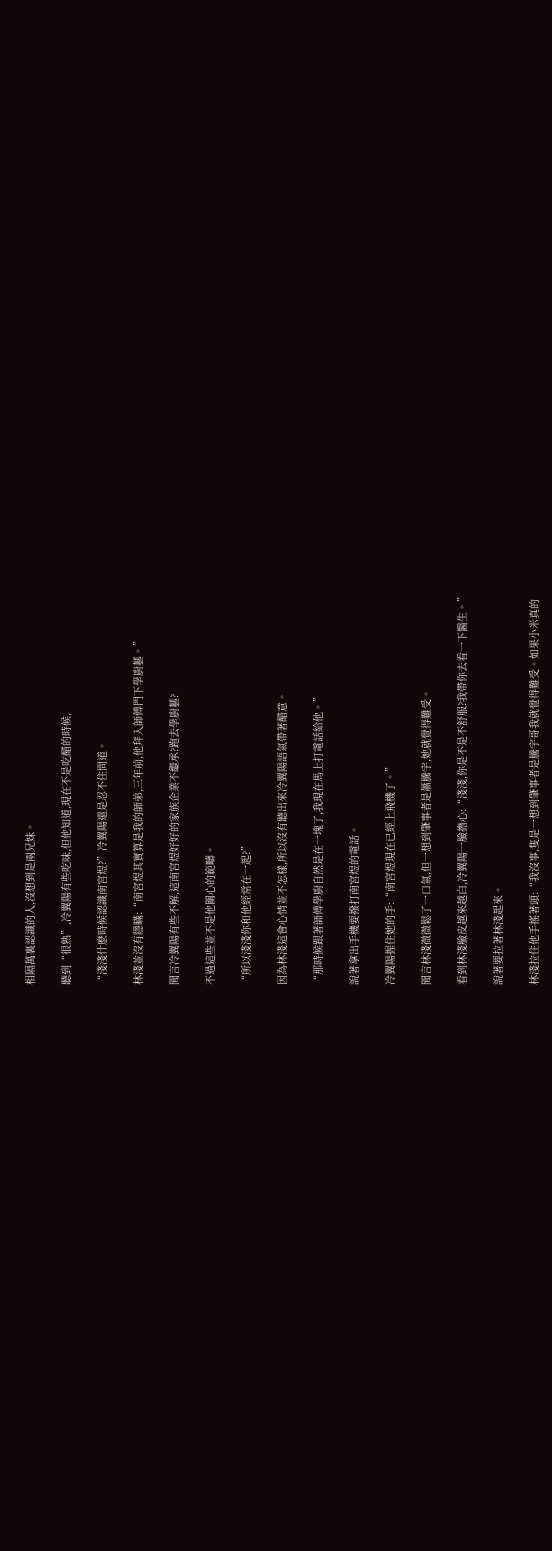相隔萬裏認識的人,沒想到是兩兄妹。

聽到“很熟”,冷翼陽有些吃味,但他知道,現在不是吃醋的時候,

“淺淺什麽時候認識南宮煜?”冷翼陽還是忍不住問道。

林淺並沒有隱瞞:“南宮煜其實算是我的師弟,三年前,他拜入師傅門下學廚藝。”

聞言冷翼陽有些不解,這南宮煜好好的家族企業不繼承?跑去學廚藝?

不過這些並不是他關心的範疇。

“所以淺淺你和他經常在一起?”

因為林淺這會心情並不怎樣,所以沒有聽出來冷翼陽語氣帶著醋意。

“那時候跟著師傅學廚自然是在一塊了,我現在馬上打電話給他。”

說著拿出手機要撥打南宮煜的電話。

冷翼陽握住她的手:“南宮煜現在已經上飛機了。”

聞言林淺微微鬆了一口氣,但一想到肇事者是蕭騰宇,她就覺得難受。

看到林淺臉皮越來越白,冷翼陽一臉擔心:“淺淺,你是不是不舒服?我帶你去看一下醫生。”

說著要拉著林淺起來。

林淺拉住他手搖著頭:“我沒事,隻是一想到肇事者是騰宇哥我就覺得難受。如果小米真的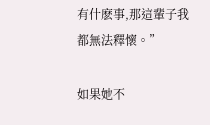有什麽事,那這輩子我都無法釋懷。”

如果她不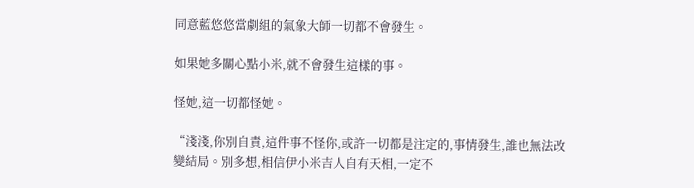同意藍悠悠當劇組的氣象大師一切都不會發生。

如果她多關心點小米,就不會發生這樣的事。

怪她,這一切都怪她。

“淺淺,你別自責,這件事不怪你,或許一切都是注定的,事情發生,誰也無法改變結局。別多想,相信伊小米吉人自有天相,一定不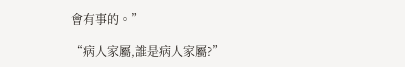會有事的。”

“病人家屬,誰是病人家屬?”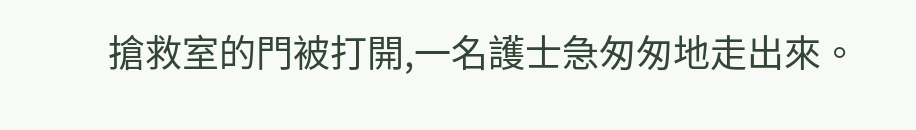搶救室的門被打開,一名護士急匆匆地走出來。